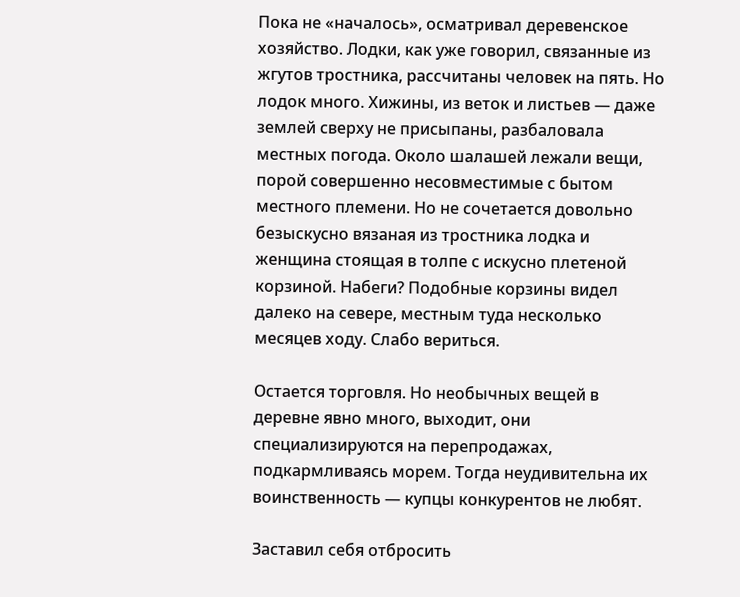Пока не «началось», осматривал деревенское хозяйство. Лодки, как уже говорил, связанные из жгутов тростника, рассчитаны человек на пять. Но лодок много. Хижины, из веток и листьев — даже землей сверху не присыпаны, разбаловала местных погода. Около шалашей лежали вещи, порой совершенно несовместимые с бытом местного племени. Но не сочетается довольно безыскусно вязаная из тростника лодка и женщина стоящая в толпе с искусно плетеной корзиной. Набеги? Подобные корзины видел далеко на севере, местным туда несколько месяцев ходу. Слабо вериться.

Остается торговля. Но необычных вещей в деревне явно много, выходит, они специализируются на перепродажах, подкармливаясь морем. Тогда неудивительна их воинственность — купцы конкурентов не любят.

Заставил себя отбросить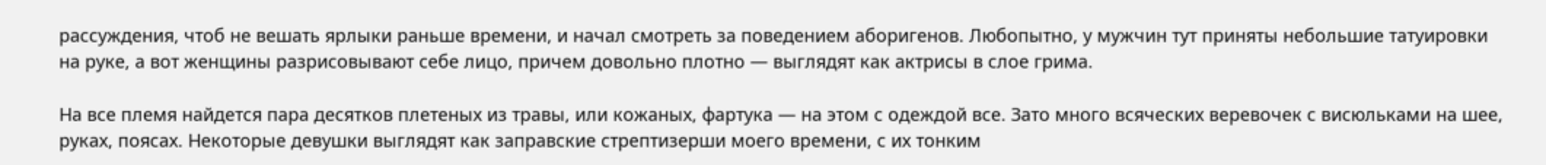рассуждения, чтоб не вешать ярлыки раньше времени, и начал смотреть за поведением аборигенов. Любопытно, у мужчин тут приняты небольшие татуировки на руке, а вот женщины разрисовывают себе лицо, причем довольно плотно — выглядят как актрисы в слое грима.

На все племя найдется пара десятков плетеных из травы, или кожаных, фартука — на этом с одеждой все. Зато много всяческих веревочек с висюльками на шее, руках, поясах. Некоторые девушки выглядят как заправские стрептизерши моего времени, с их тонким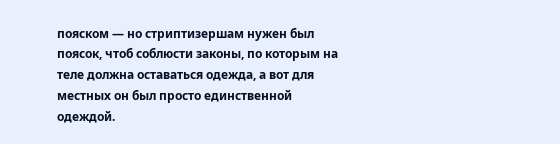пояском — но стриптизершам нужен был поясок, чтоб соблюсти законы, по которым на теле должна оставаться одежда, а вот для местных он был просто единственной одеждой.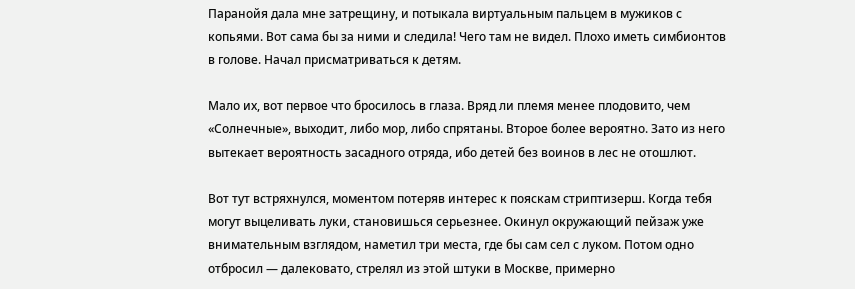Паранойя дала мне затрещину, и потыкала виртуальным пальцем в мужиков с копьями. Вот сама бы за ними и следила! Чего там не видел. Плохо иметь симбионтов в голове. Начал присматриваться к детям.

Мало их, вот первое что бросилось в глаза. Вряд ли племя менее плодовито, чем «Солнечные», выходит, либо мор, либо спрятаны. Второе более вероятно. Зато из него вытекает вероятность засадного отряда, ибо детей без воинов в лес не отошлют.

Вот тут встряхнулся, моментом потеряв интерес к пояскам стриптизерш. Когда тебя могут выцеливать луки, становишься серьезнее. Окинул окружающий пейзаж уже внимательным взглядом, наметил три места, где бы сам сел с луком. Потом одно отбросил — далековато, стрелял из этой штуки в Москве, примерно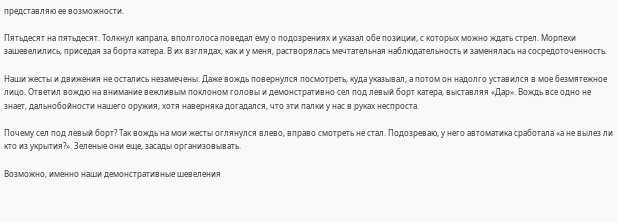представляю ее возможности.

Пятьдесят на пятьдесят. Толкнул капрала, вполголоса поведал ему о подозрениях и указал обе позиции, с которых можно ждать стрел. Морпехи зашевелились, приседая за борта катера. В их взглядах, как и у меня, растворялась мечтательная наблюдательность и заменялась на сосредоточенность.

Наши жесты и движения не остались незамечены. Даже вождь повернулся посмотреть, куда указывал, а потом он надолго уставился в мое безмятежное лицо. Ответил вождю на внимание вежливым поклоном головы и демонстративно сел под левый борт катера, выставляя «Дар». Вождь все одно не знает, дальнобойности нашего оружия, хотя наверняка догадался, что эти палки у нас в руках неспроста.

Почему сел под левый борт? Так вождь на мои жесты оглянулся влево, вправо смотреть не стал. Подозреваю, у него автоматика сработала «а не вылез ли кто из укрытия?». Зеленые они еще, засады организовывать.

Возможно, именно наши демонстративные шевеления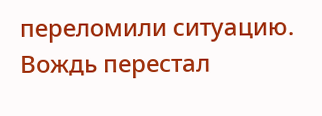переломили ситуацию. Вождь перестал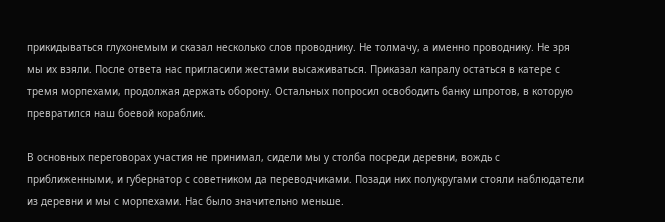прикидываться глухонемым и сказал несколько слов проводнику. Не толмачу, а именно проводнику. Не зря мы их взяли. После ответа нас пригласили жестами высаживаться. Приказал капралу остаться в катере с тремя морпехами, продолжая держать оборону. Остальных попросил освободить банку шпротов, в которую превратился наш боевой кораблик.

В основных переговорах участия не принимал, сидели мы у столба посреди деревни, вождь с приближенными, и губернатор с советником да переводчиками. Позади них полукругами стояли наблюдатели из деревни и мы с морпехами. Нас было значительно меньше.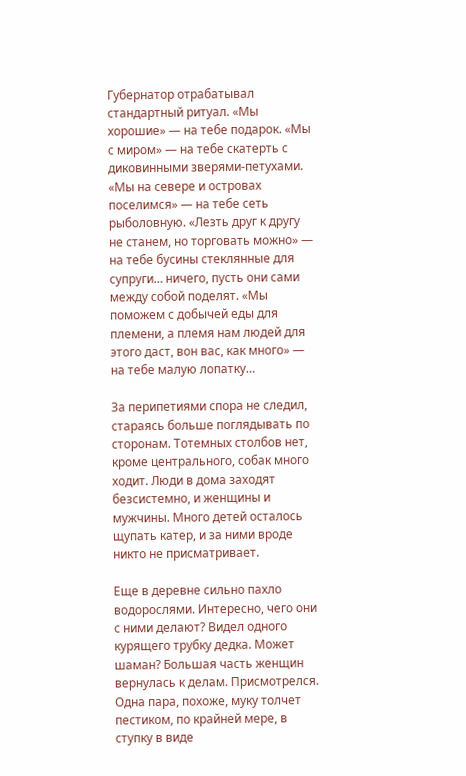Губернатор отрабатывал стандартный ритуал. «Мы хорошие» — на тебе подарок. «Мы с миром» — на тебе скатерть с диковинными зверями-петухами. «Мы на севере и островах поселимся» — на тебе сеть рыболовную. «Лезть друг к другу не станем, но торговать можно» — на тебе бусины стеклянные для супруги… ничего, пусть они сами между собой поделят. «Мы поможем с добычей еды для племени, а племя нам людей для этого даст, вон вас, как много» — на тебе малую лопатку…

За перипетиями спора не следил, стараясь больше поглядывать по сторонам. Тотемных столбов нет, кроме центрального, собак много ходит. Люди в дома заходят безсистемно, и женщины и мужчины. Много детей осталось щупать катер, и за ними вроде никто не присматривает.

Еще в деревне сильно пахло водорослями. Интересно, чего они с ними делают? Видел одного курящего трубку дедка. Может шаман? Большая часть женщин вернулась к делам. Присмотрелся. Одна пара, похоже, муку толчет пестиком, по крайней мере, в ступку в виде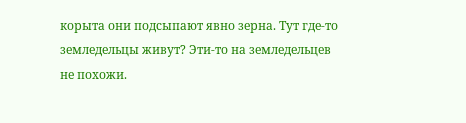корыта они подсыпают явно зерна. Тут где-то земледельцы живут? Эти-то на земледельцев не похожи.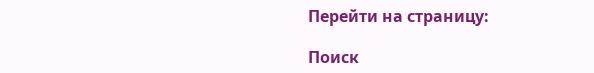Перейти на страницу:

Поиск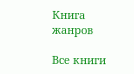Книга жанров

Все книги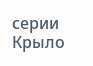серии Крыло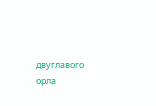двуглавого орла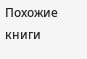Похожие книги